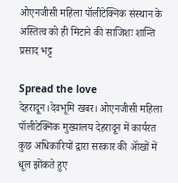ओएनजीसी महिला पॉलीटेक्निक संस्थान के अस्तित्व को ही मिटाने की साजिशः शान्ति प्रसाद भट्ट

Spread the love
देहरादून।देवभूमि खबर। ओएनजीसी महिला पॉलीटेक्निक मुख्यालय देहरादून में कार्यरत कुछ अधिकारियों द्वारा सरकार की ऑंखों में धूल झोंकते हुए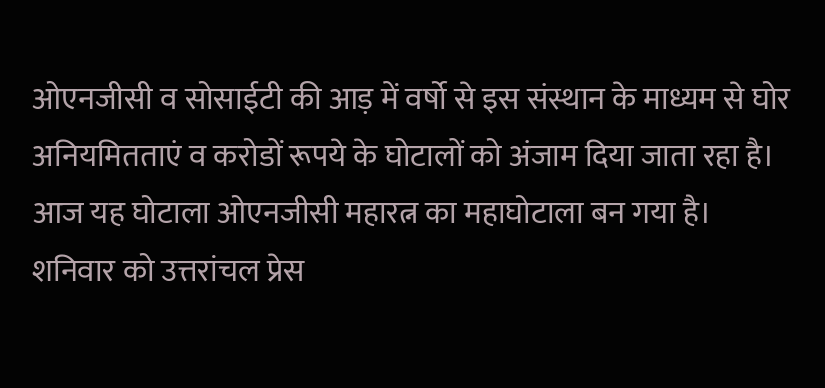ओएनजीसी व सोसाईटी की आड़ में वर्षो से इस संस्थान के माध्यम से घोर अनियमितताएं व करोडों रूपये के घोटालों को अंजाम दिया जाता रहा है। आज यह घोटाला ओएनजीसी महारत्न का महाघोटाला बन गया है।
शनिवार को उत्तरांचल प्रेस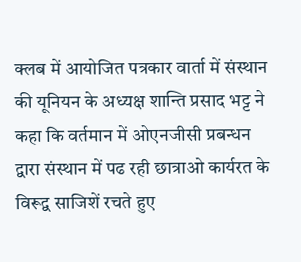क्लब में आयोजित पत्रकार वार्ता में संस्थान की यूनियन के अध्यक्ष शान्ति प्रसाद भट्ट ने कहा कि वर्तमान में ओएनजीसी प्रबन्धन द्वारा संस्थान में पढ रही छात्राओ कार्यरत के विरूद्व साजिशें रचते हुए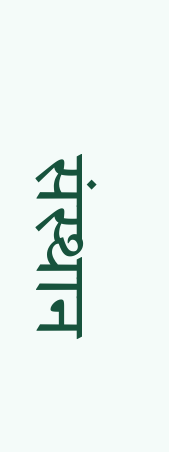संस्थान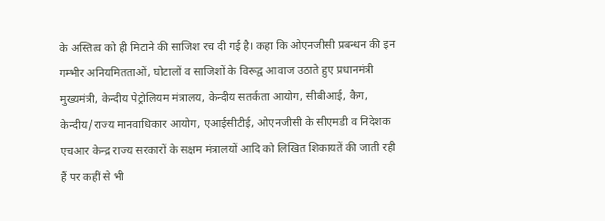के अस्तित्व को ही मिटाने की साजिश रच दी गई है। कहा कि ओएनजीसी प्रबन्धन की इन गम्भीर अनियमितताओं, घोटालों व साजिशों के विरूद्व आवाज उठाते हुए प्रधानमंत्री मुख्यमंत्री, केन्दीय पेट्रोलियम मंत्रालय, केन्दीय सतर्कता आयोग, सीबीआई, कैग, केन्दीय/राज्य मानवाधिकार आयोग, एआईसीटीई, ओएनजीसी के सीएमडी व निदेशक एचआर केन्द्र राज्य सरकारों के सक्षम मंत्रालयों आदि को लिखित शिकायतें की जाती रही हैं पर कहीं से भी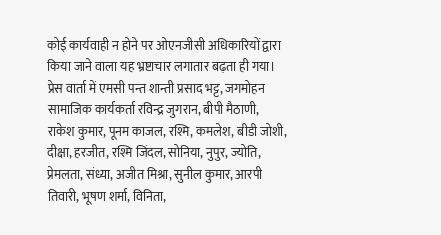कोई कार्यवाही न होने पर ओएनजीसी अधिकारियों द्वारा किया जाने वाला यह भ्रष्टाचार लगातार बढ़ता ही गया। प्रेस वार्ता में एमसी पन्त शान्ती प्रसाद भट्ट, जगमोहन सामाजिक कार्यकर्ता रविन्द्र जुगरान, बीपी मैठाणी, राकेश कुमार, पूनम काजल, रश्मि, कमलेश, बीडी जोशी, दीक्षा, हरजीत, रश्मि जिंदल, सोनिया, नुपुर, ज्योति, प्रेमलता, संध्या, अजीत मिश्रा, सुनील कुमार, आरपी तिवारी, भूषण शर्मा, विनिता,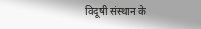विदूषी संस्थान के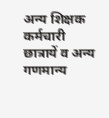अन्य शिक्षक कर्मचारी छात्रायें व अन्य गणमान्य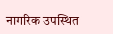नागरिक उपस्थित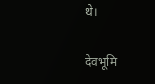थे।

देवभूमि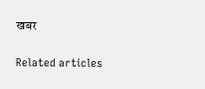खबर

Related articles